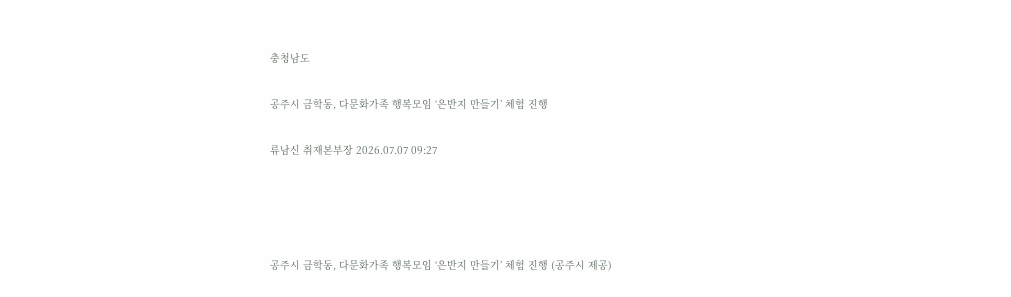충청남도

공주시 금학동, 다문화가족 행복모임 ‘은반지 만들기’ 체험 진행

류남신 취재본부장 2026.07.07 09:27




공주시 금학동, 다문화가족 행복모임 ‘은반지 만들기’ 체험 진행 (공주시 제공)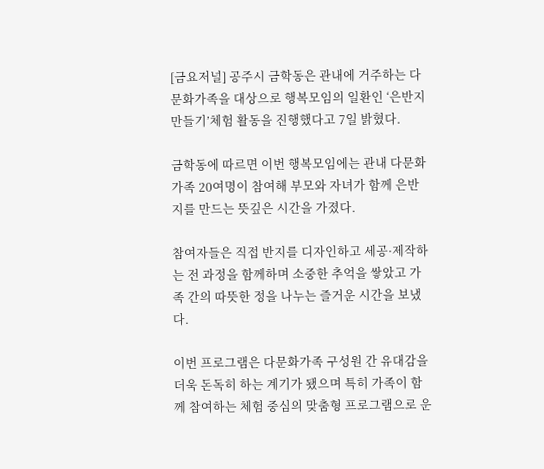[금요저널] 공주시 금학동은 관내에 거주하는 다문화가족을 대상으로 행복모임의 일환인 ‘은반지 만들기’체험 활동을 진행했다고 7일 밝혔다.

금학동에 따르면 이번 행복모임에는 관내 다문화가족 20여명이 참여해 부모와 자녀가 함께 은반지를 만드는 뜻깊은 시간을 가졌다.

참여자들은 직접 반지를 디자인하고 세공·제작하는 전 과정을 함께하며 소중한 추억을 쌓았고 가족 간의 따뜻한 정을 나누는 즐거운 시간을 보냈다.

이번 프로그램은 다문화가족 구성원 간 유대감을 더욱 돈독히 하는 계기가 됐으며 특히 가족이 함께 참여하는 체험 중심의 맞춤형 프로그램으로 운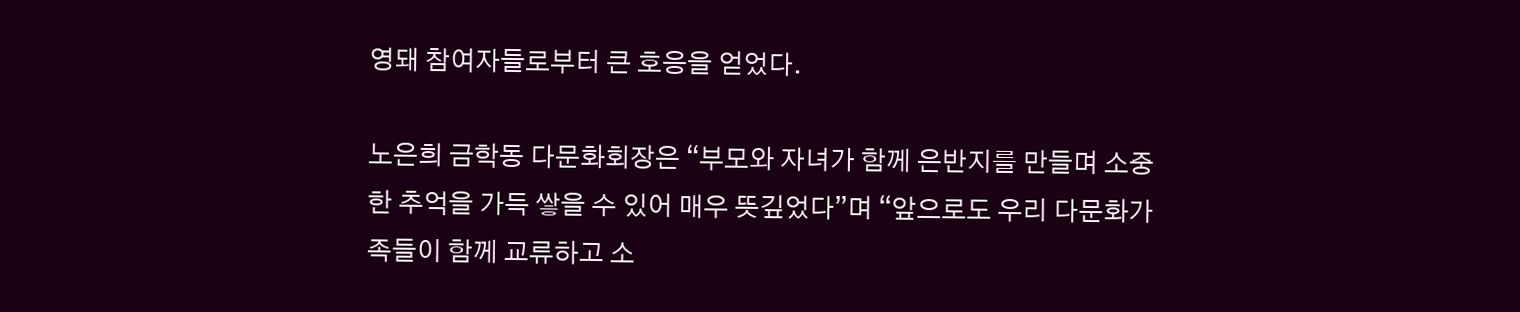영돼 참여자들로부터 큰 호응을 얻었다.

노은희 금학동 다문화회장은 “부모와 자녀가 함께 은반지를 만들며 소중한 추억을 가득 쌓을 수 있어 매우 뜻깊었다”며 “앞으로도 우리 다문화가족들이 함께 교류하고 소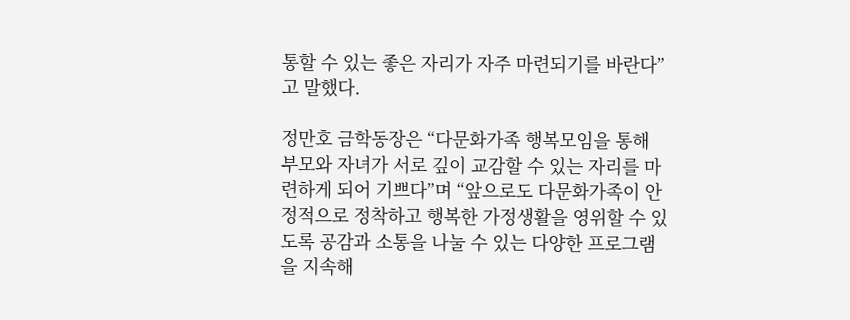통할 수 있는 좋은 자리가 자주 마련되기를 바란다”고 말했다.

정만호 금학동장은 “다문화가족 행복모임을 통해 부모와 자녀가 서로 깊이 교감할 수 있는 자리를 마련하게 되어 기쁘다”며 “앞으로도 다문화가족이 안정적으로 정착하고 행복한 가정생활을 영위할 수 있도록 공감과 소통을 나눌 수 있는 다양한 프로그램을 지속해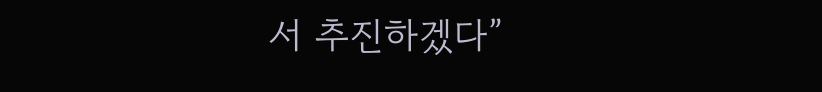서 추진하겠다”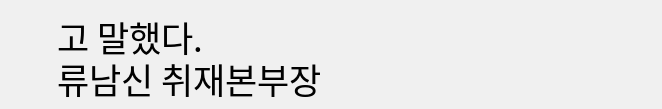고 말했다.
류남신 취재본부장